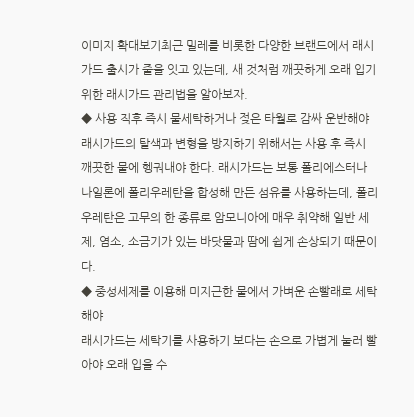이미지 확대보기최근 밀레를 비롯한 다양한 브랜드에서 래시가드 출시가 줄을 잇고 있는데, 새 것처럼 깨끗하게 오래 입기 위한 래시가드 관리법을 알아보자.
◆ 사용 직후 즉시 물세탁하거나 젖은 타월로 감싸 운반해야
래시가드의 탈색과 변형을 방지하기 위해서는 사용 후 즉시 깨끗한 물에 헹궈내야 한다. 래시가드는 보통 폴리에스터나 나일론에 폴리우레탄을 합성해 만든 섬유를 사용하는데, 폴리우레탄은 고무의 한 종류로 암모니아에 매우 취약해 일반 세제, 염소, 소금기가 있는 바닷물과 땀에 쉽게 손상되기 때문이다.
◆ 중성세제를 이용해 미지근한 물에서 가벼운 손빨래로 세탁해야
래시가드는 세탁기를 사용하기 보다는 손으로 가볍게 눌러 빨아야 오래 입을 수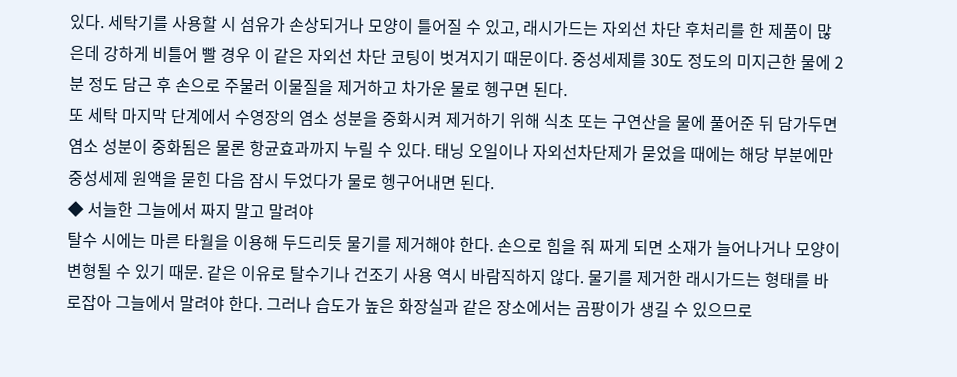있다. 세탁기를 사용할 시 섬유가 손상되거나 모양이 틀어질 수 있고, 래시가드는 자외선 차단 후처리를 한 제품이 많은데 강하게 비틀어 빨 경우 이 같은 자외선 차단 코팅이 벗겨지기 때문이다. 중성세제를 30도 정도의 미지근한 물에 2분 정도 담근 후 손으로 주물러 이물질을 제거하고 차가운 물로 헹구면 된다.
또 세탁 마지막 단계에서 수영장의 염소 성분을 중화시켜 제거하기 위해 식초 또는 구연산을 물에 풀어준 뒤 담가두면 염소 성분이 중화됨은 물론 항균효과까지 누릴 수 있다. 태닝 오일이나 자외선차단제가 묻었을 때에는 해당 부분에만 중성세제 원액을 묻힌 다음 잠시 두었다가 물로 헹구어내면 된다.
◆ 서늘한 그늘에서 짜지 말고 말려야
탈수 시에는 마른 타월을 이용해 두드리듯 물기를 제거해야 한다. 손으로 힘을 줘 짜게 되면 소재가 늘어나거나 모양이 변형될 수 있기 때문. 같은 이유로 탈수기나 건조기 사용 역시 바람직하지 않다. 물기를 제거한 래시가드는 형태를 바로잡아 그늘에서 말려야 한다. 그러나 습도가 높은 화장실과 같은 장소에서는 곰팡이가 생길 수 있으므로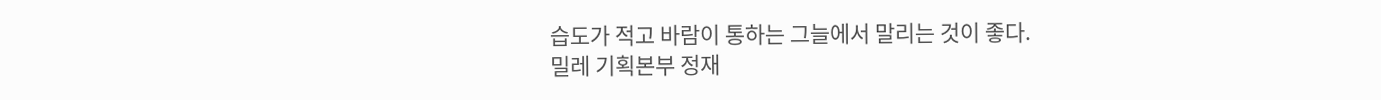습도가 적고 바람이 통하는 그늘에서 말리는 것이 좋다.
밀레 기획본부 정재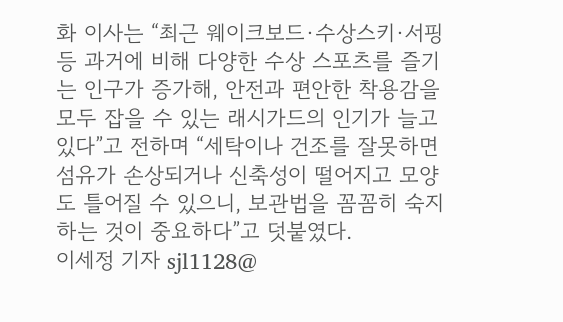화 이사는 “최근 웨이크보드·수상스키·서핑 등 과거에 비해 다양한 수상 스포츠를 즐기는 인구가 증가해, 안전과 편안한 착용감을 모두 잡을 수 있는 래시가드의 인기가 늘고 있다”고 전하며 “세탁이나 건조를 잘못하면 섬유가 손상되거나 신축성이 떨어지고 모양도 틀어질 수 있으니, 보관법을 꼼꼼히 숙지하는 것이 중요하다”고 덧붙였다.
이세정 기자 sjl1128@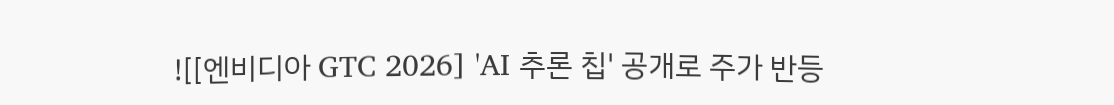![[엔비디아 GTC 2026] 'AI 추론 칩' 공개로 주가 반등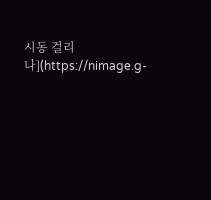시동 걸리나](https://nimage.g-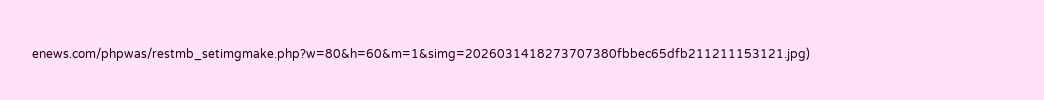enews.com/phpwas/restmb_setimgmake.php?w=80&h=60&m=1&simg=2026031418273707380fbbec65dfb211211153121.jpg)